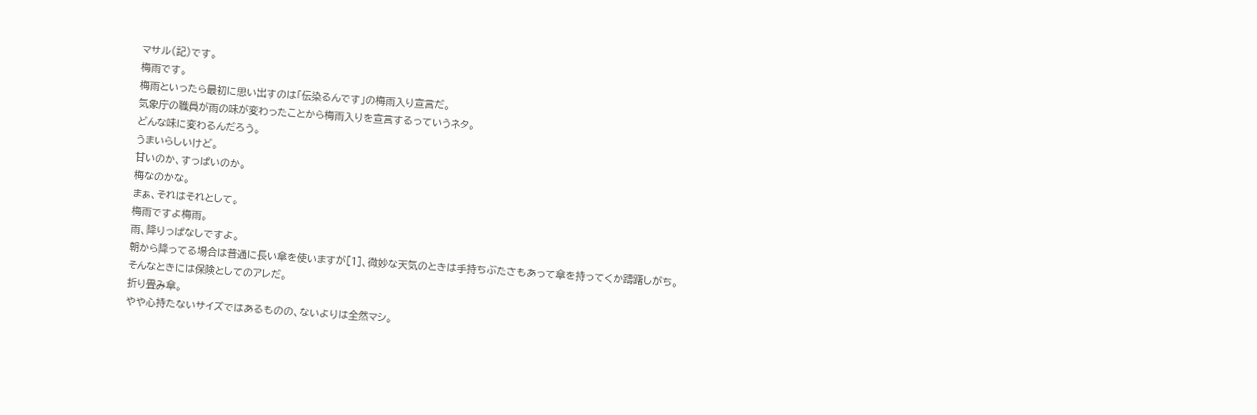マサル(記)です。
梅雨です。
梅雨といったら最初に思い出すのは「伝染るんです」の梅雨入り宣言だ。
気象庁の職員が雨の味が変わったことから梅雨入りを宣言するっていうネタ。
どんな味に変わるんだろう。
うまいらしいけど。
甘いのか、すっぱいのか。
梅なのかな。
まぁ、それはそれとして。
梅雨ですよ梅雨。
雨、降りっぱなしですよ。
朝から降ってる場合は普通に長い傘を使いますが[1]、微妙な天気のときは手持ちぶたさもあって傘を持ってくか躊躇しがち。
そんなときには保険としてのアレだ。
折り畳み傘。
やや心持たないサイズではあるものの、ないよりは全然マシ。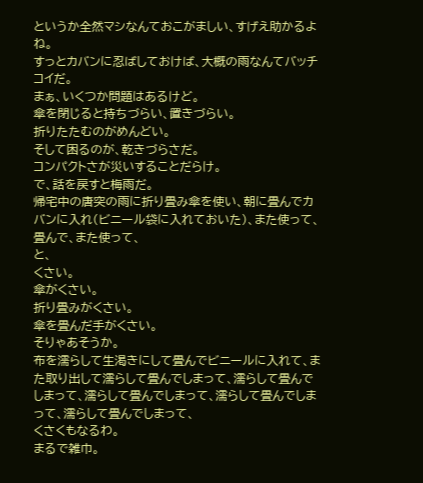というか全然マシなんておこがましい、すげえ助かるよね。
すっとカバンに忍ばしておけば、大概の雨なんてバッチコイだ。
まぁ、いくつか問題はあるけど。
傘を閉じると持ちづらい、置きづらい。
折りたたむのがめんどい。
そして困るのが、乾きづらさだ。
コンパクトさが災いすることだらけ。
で、話を戻すと梅雨だ。
帰宅中の唐突の雨に折り畳み傘を使い、朝に畳んでカバンに入れ(ビニール袋に入れておいた)、また使って、畳んで、また使って、
と、
くさい。
傘がくさい。
折り畳みがくさい。
傘を畳んだ手がくさい。
そりゃあそうか。
布を濡らして生渇きにして畳んでビニールに入れて、また取り出して濡らして畳んでしまって、濡らして畳んでしまって、濡らして畳んでしまって、濡らして畳んでしまって、濡らして畳んでしまって、
くさくもなるわ。
まるで雑巾。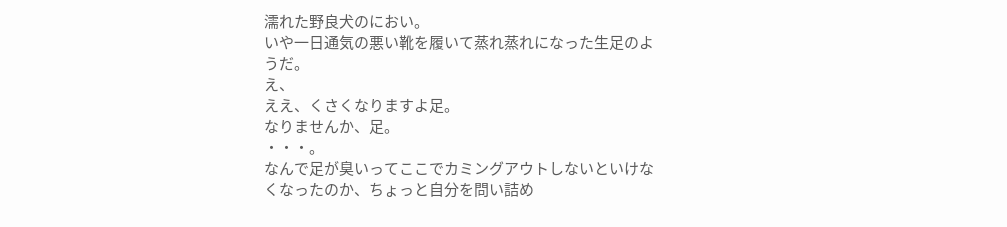濡れた野良犬のにおい。
いや一日通気の悪い靴を履いて蒸れ蒸れになった生足のようだ。
え、
ええ、くさくなりますよ足。
なりませんか、足。
・・・。
なんで足が臭いってここでカミングアウトしないといけなくなったのか、ちょっと自分を問い詰め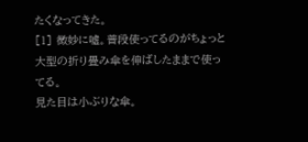たくなってきた。
[1] 微妙に嘘。普段使ってるのがちょっと大型の折り畳み傘を伸ばしたままで使ってる。
見た目は小ぶりな傘。